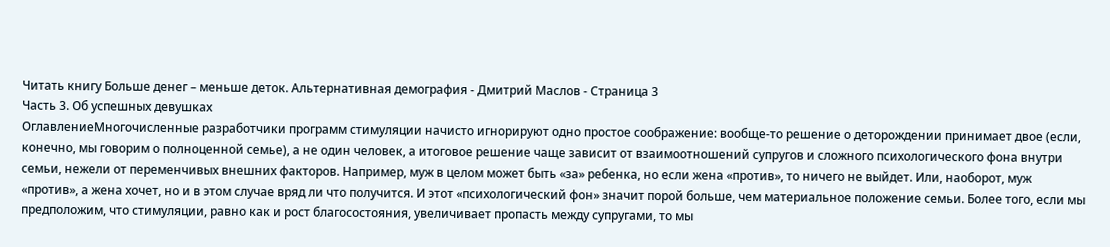Читать книгу Больше денег – меньше деток. Альтернативная демография - Дмитрий Маслов - Страница 3
Часть 3. Об успешных девушках
ОглавлениеМногочисленные разработчики программ стимуляции начисто игнорируют одно простое соображение: вообще-то решение о деторождении принимает двое (если, конечно, мы говорим о полноценной семье), а не один человек, а итоговое решение чаще зависит от взаимоотношений супругов и сложного психологического фона внутри семьи, нежели от переменчивых внешних факторов. Например, муж в целом может быть «за» ребенка, но если жена «против», то ничего не выйдет. Или, наоборот, муж «против», а жена хочет, но и в этом случае вряд ли что получится. И этот «психологический фон» значит порой больше, чем материальное положение семьи. Более того, если мы предположим, что стимуляции, равно как и рост благосостояния, увеличивает пропасть между супругами, то мы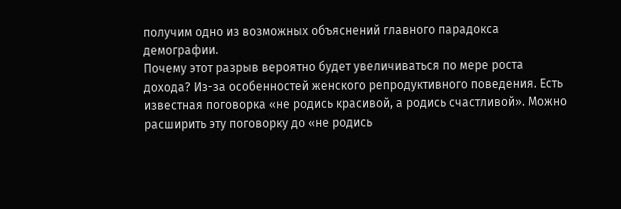получим одно из возможных объяснений главного парадокса демографии.
Почему этот разрыв вероятно будет увеличиваться по мере роста дохода? Из-за особенностей женского репродуктивного поведения. Есть известная поговорка «не родись красивой, а родись счастливой». Можно расширить эту поговорку до «не родись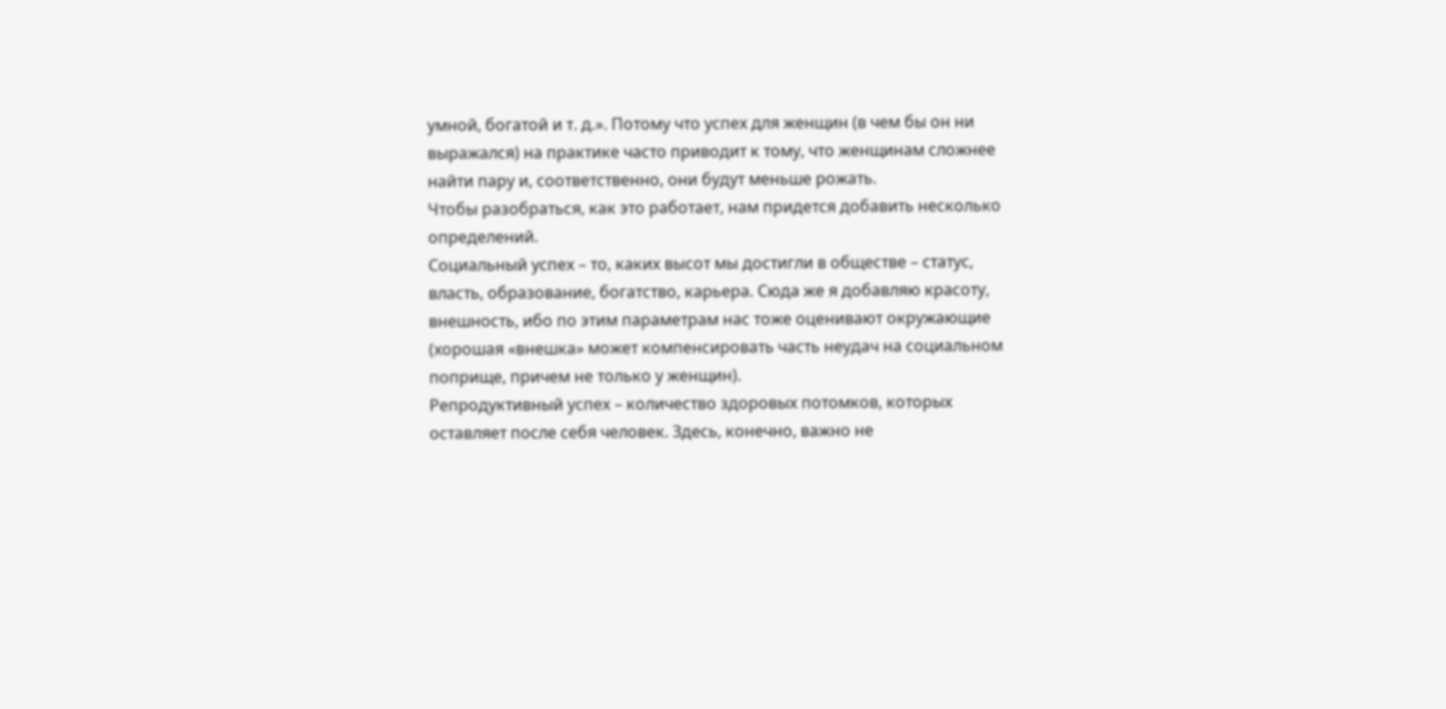умной, богатой и т. д.». Потому что успех для женщин (в чем бы он ни выражался) на практике часто приводит к тому, что женщинам сложнее найти пару и, соответственно, они будут меньше рожать.
Чтобы разобраться, как это работает, нам придется добавить несколько определений.
Социальный успех – то, каких высот мы достигли в обществе – статус, власть, образование, богатство, карьера. Сюда же я добавляю красоту, внешность, ибо по этим параметрам нас тоже оценивают окружающие (хорошая «внешка» может компенсировать часть неудач на социальном поприще, причем не только у женщин).
Репродуктивный успех – количество здоровых потомков, которых оставляет после себя человек. Здесь, конечно, важно не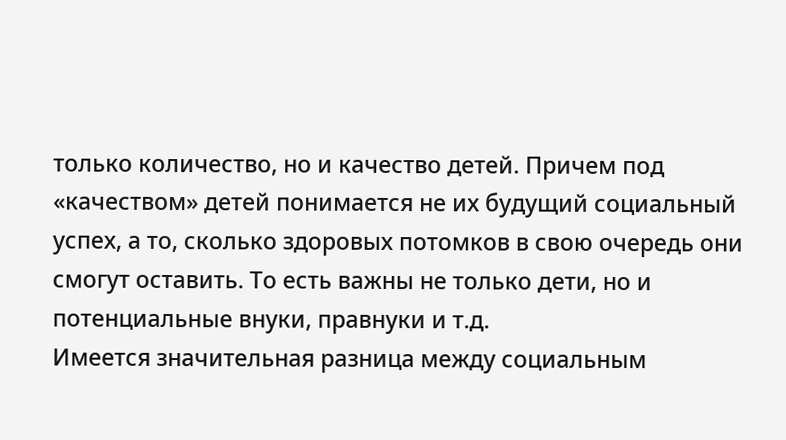только количество, но и качество детей. Причем под «качеством» детей понимается не их будущий социальный успех, а то, сколько здоровых потомков в свою очередь они смогут оставить. То есть важны не только дети, но и потенциальные внуки, правнуки и т.д.
Имеется значительная разница между социальным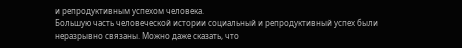и репродуктивным успехом человека.
Большую часть человеческой истории социальный и репродуктивный успех были неразрывно связаны. Можно даже сказать, что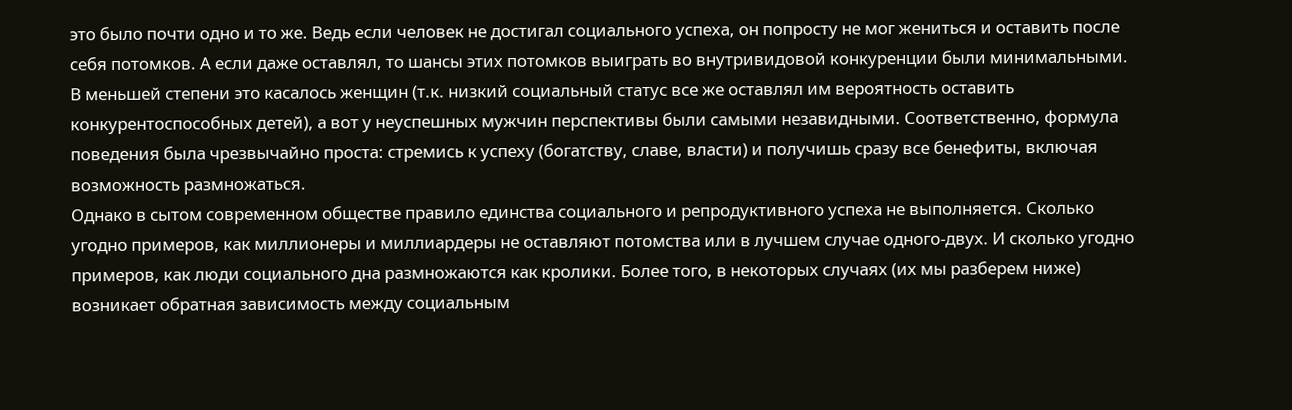это было почти одно и то же. Ведь если человек не достигал социального успеха, он попросту не мог жениться и оставить после себя потомков. А если даже оставлял, то шансы этих потомков выиграть во внутривидовой конкуренции были минимальными. В меньшей степени это касалось женщин (т.к. низкий социальный статус все же оставлял им вероятность оставить конкурентоспособных детей), а вот у неуспешных мужчин перспективы были самыми незавидными. Соответственно, формула поведения была чрезвычайно проста: стремись к успеху (богатству, славе, власти) и получишь сразу все бенефиты, включая возможность размножаться.
Однако в сытом современном обществе правило единства социального и репродуктивного успеха не выполняется. Сколько угодно примеров, как миллионеры и миллиардеры не оставляют потомства или в лучшем случае одного-двух. И сколько угодно примеров, как люди социального дна размножаются как кролики. Более того, в некоторых случаях (их мы разберем ниже) возникает обратная зависимость между социальным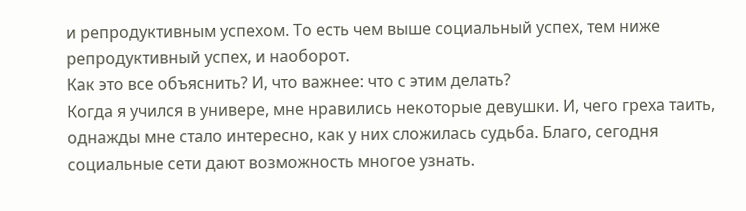и репродуктивным успехом. То есть чем выше социальный успех, тем ниже репродуктивный успех, и наоборот.
Как это все объяснить? И, что важнее: что с этим делать?
Когда я учился в универе, мне нравились некоторые девушки. И, чего греха таить, однажды мне стало интересно, как у них сложилась судьба. Благо, сегодня социальные сети дают возможность многое узнать.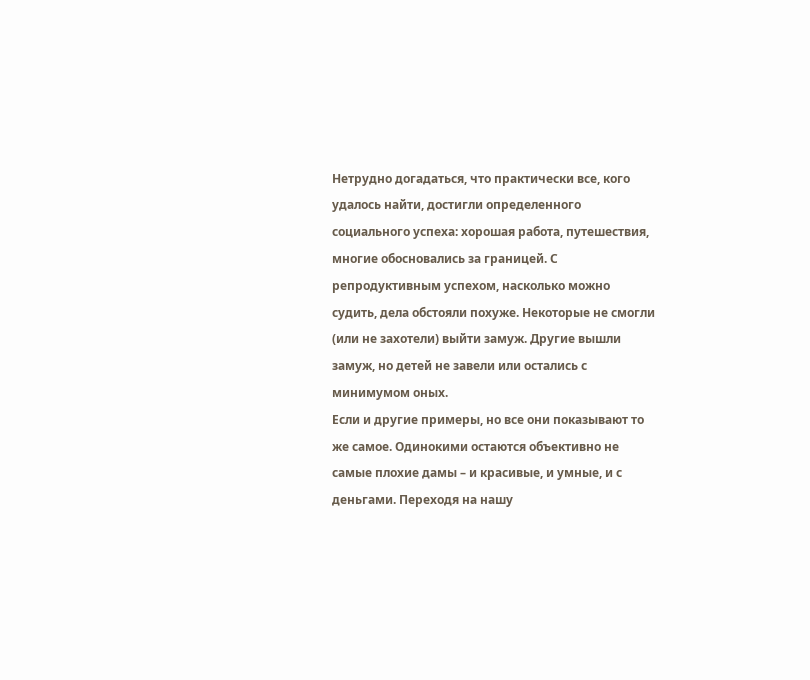Нетрудно догадаться, что практически все, кого удалось найти, достигли определенного социального успеха: хорошая работа, путешествия, многие обосновались за границей. С репродуктивным успехом, насколько можно судить, дела обстояли похуже. Некоторые не смогли (или не захотели) выйти замуж. Другие вышли замуж, но детей не завели или остались с минимумом оных.
Если и другие примеры, но все они показывают то же самое. Одинокими остаются объективно не самые плохие дамы – и красивые, и умные, и с деньгами. Переходя на нашу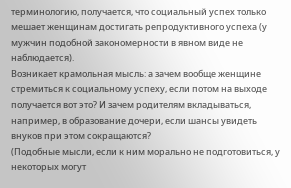терминологию, получается, что социальный успех только мешает женщинам достигать репродуктивного успеха (у мужчин подобной закономерности в явном виде не наблюдается).
Возникает крамольная мысль: а зачем вообще женщине стремиться к социальному успеху, если потом на выходе получается вот это? И зачем родителям вкладываться, например, в образование дочери, если шансы увидеть внуков при этом сокращаются?
(Подобные мысли, если к ним морально не подготовиться, у некоторых могут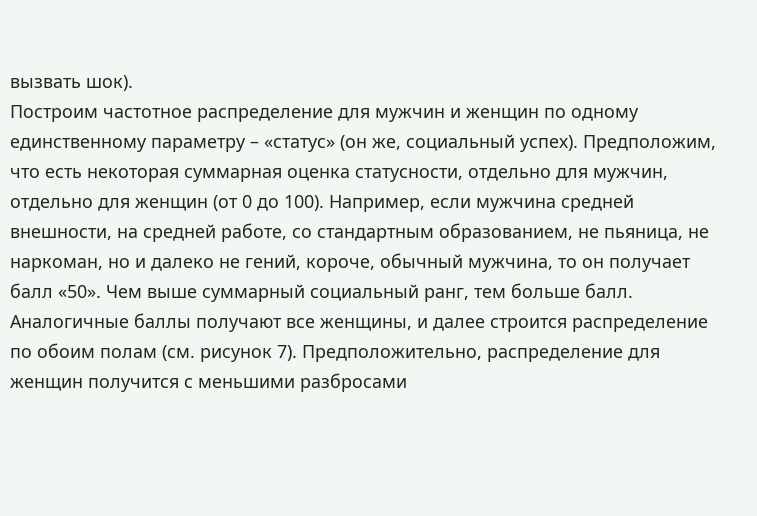вызвать шок).
Построим частотное распределение для мужчин и женщин по одному единственному параметру – «статус» (он же, социальный успех). Предположим, что есть некоторая суммарная оценка статусности, отдельно для мужчин, отдельно для женщин (от 0 до 100). Например, если мужчина средней внешности, на средней работе, со стандартным образованием, не пьяница, не наркоман, но и далеко не гений, короче, обычный мужчина, то он получает балл «50». Чем выше суммарный социальный ранг, тем больше балл. Аналогичные баллы получают все женщины, и далее строится распределение по обоим полам (см. рисунок 7). Предположительно, распределение для женщин получится с меньшими разбросами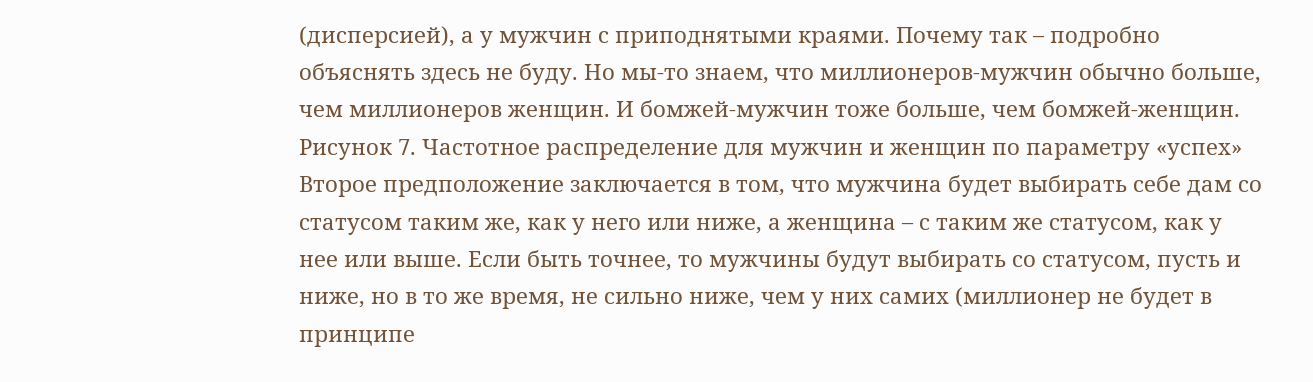(дисперсией), а у мужчин с приподнятыми краями. Почему так – подробно объяснять здесь не буду. Но мы-то знаем, что миллионеров-мужчин обычно больше, чем миллионеров женщин. И бомжей-мужчин тоже больше, чем бомжей-женщин.
Рисунок 7. Частотное распределение для мужчин и женщин по параметру «успех»
Второе предположение заключается в том, что мужчина будет выбирать себе дам со статусом таким же, как у него или ниже, а женщина – с таким же статусом, как у нее или выше. Если быть точнее, то мужчины будут выбирать со статусом, пусть и ниже, но в то же время, не сильно ниже, чем у них самих (миллионер не будет в принципе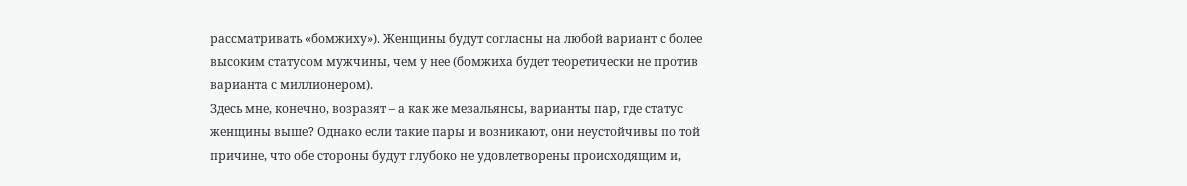рассматривать «бомжиху»). Женщины будут согласны на любой вариант с более высоким статусом мужчины, чем у нее (бомжиха будет теоретически не против варианта с миллионером).
Здесь мне, конечно, возразят – а как же мезальянсы, варианты пар, где статус женщины выше? Однако если такие пары и возникают, они неустойчивы по той причине, что обе стороны будут глубоко не удовлетворены происходящим и,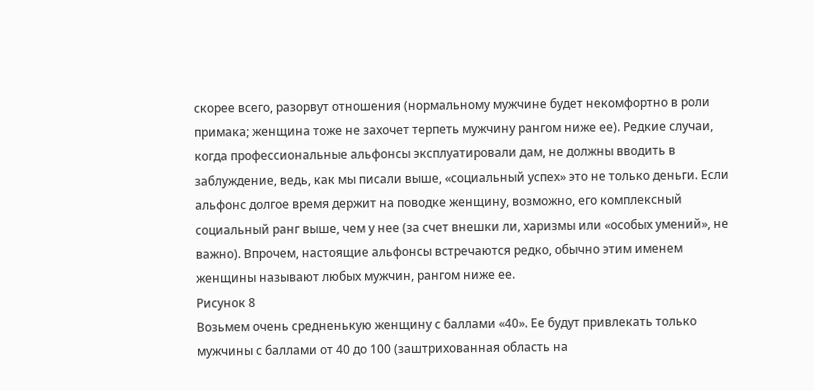скорее всего, разорвут отношения (нормальному мужчине будет некомфортно в роли примака; женщина тоже не захочет терпеть мужчину рангом ниже ее). Редкие случаи, когда профессиональные альфонсы эксплуатировали дам, не должны вводить в заблуждение, ведь, как мы писали выше, «социальный успех» это не только деньги. Если альфонс долгое время держит на поводке женщину, возможно, его комплексный социальный ранг выше, чем у нее (за счет внешки ли, харизмы или «особых умений», не важно). Впрочем, настоящие альфонсы встречаются редко, обычно этим именем женщины называют любых мужчин, рангом ниже ее.
Рисунок 8
Возьмем очень средненькую женщину с баллами «40». Ее будут привлекать только мужчины с баллами от 40 до 100 (заштрихованная область на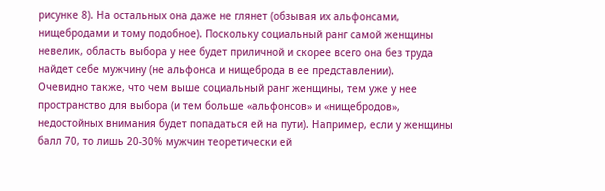рисунке 8). На остальных она даже не глянет (обзывая их альфонсами, нищебродами и тому подобное). Поскольку социальный ранг самой женщины невелик, область выбора у нее будет приличной и скорее всего она без труда найдет себе мужчину (не альфонса и нищеброда в ее представлении).
Очевидно также, что чем выше социальный ранг женщины, тем уже у нее пространство для выбора (и тем больше «альфонсов» и «нищебродов», недостойных внимания будет попадаться ей на пути). Например, если у женщины балл 70, то лишь 20-30% мужчин теоретически ей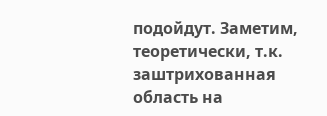подойдут. Заметим, теоретически, т.к. заштрихованная область на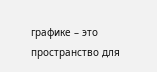графике – это пространство для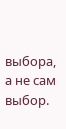выбора, а не сам выбор.